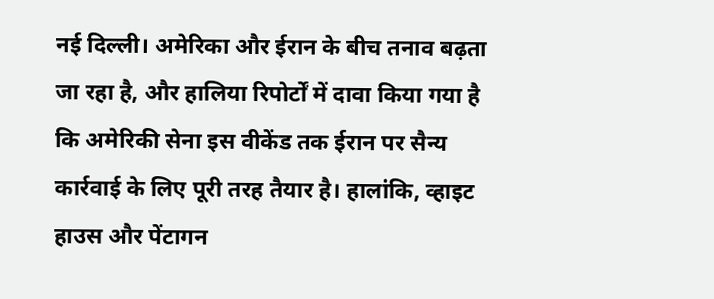नई दिल्ली। अमेरिका और ईरान के बीच तनाव बढ़ता जा रहा है, और हालिया रिपोर्टों में दावा किया गया है कि अमेरिकी सेना इस वीकेंड तक ईरान पर सैन्य कार्रवाई के लिए पूरी तरह तैयार है। हालांकि, व्हाइट हाउस और पेंटागन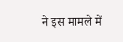ने इस मामले में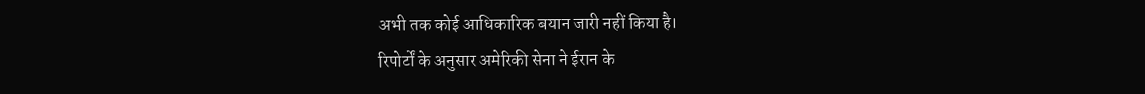अभी तक कोई आधिकारिक बयान जारी नहीं किया है।
रिपोर्टों के अनुसार अमेरिकी सेना ने ईरान के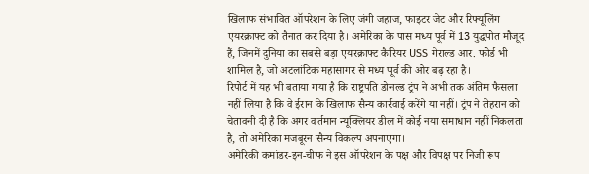खिलाफ संभावित ऑपरेशन के लिए जंगी जहाज, फाइटर जेट और रिफ्यूलिंग एयरक्राफ्ट को तैनात कर दिया है। अमेरिका के पास मध्य पूर्व में 13 युद्धपोत मौजूद हैं, जिनमें दुनिया का सबसे बड़ा एयरक्राफ्ट कैरियर USS गेराल्ड आर. फोर्ड भी शामिल है, जो अटलांटिक महासागर से मध्य पूर्व की ओर बढ़ रहा है।
रिपोर्ट में यह भी बताया गया है कि राष्ट्रपति डोनल्ड ट्रंप ने अभी तक अंतिम फैसला नहीं लिया है कि वे ईरान के खिलाफ सैन्य कार्रवाई करेंगे या नहीं। ट्रंप ने तेहरान को चेतावनी दी है कि अगर वर्तमान न्यूक्लियर डील में कोई नया समाधान नहीं निकलता है, तो अमेरिका मजबूरन सैन्य विकल्प अपनाएगा।
अमेरिकी कमांडर-इन-चीफ ने इस ऑपरेशन के पक्ष और विपक्ष पर निजी रूप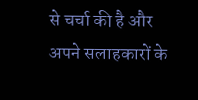से चर्चा की है और अपने सलाहकारों के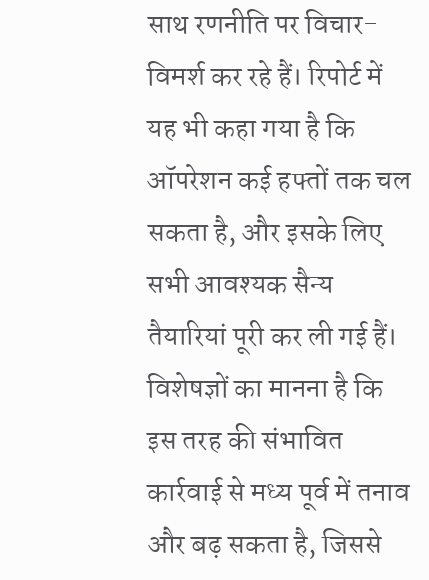साथ रणनीति पर विचार-विमर्श कर रहे हैं। रिपोर्ट में यह भी कहा गया है कि ऑपरेशन कई हफ्तों तक चल सकता है, और इसके लिए सभी आवश्यक सैन्य तैयारियां पूरी कर ली गई हैं।
विशेषज्ञों का मानना है कि इस तरह की संभावित कार्रवाई से मध्य पूर्व में तनाव और बढ़ सकता है, जिससे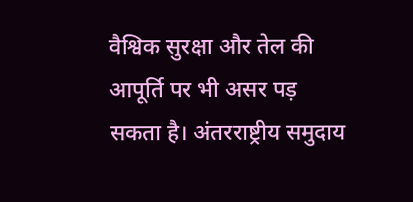वैश्विक सुरक्षा और तेल की आपूर्ति पर भी असर पड़ सकता है। अंतरराष्ट्रीय समुदाय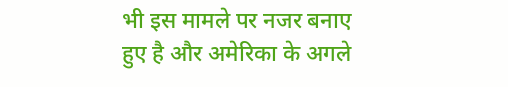भी इस मामले पर नजर बनाए हुए है और अमेरिका के अगले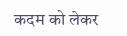कदम को लेकर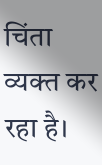चिंता व्यक्त कर रहा है।